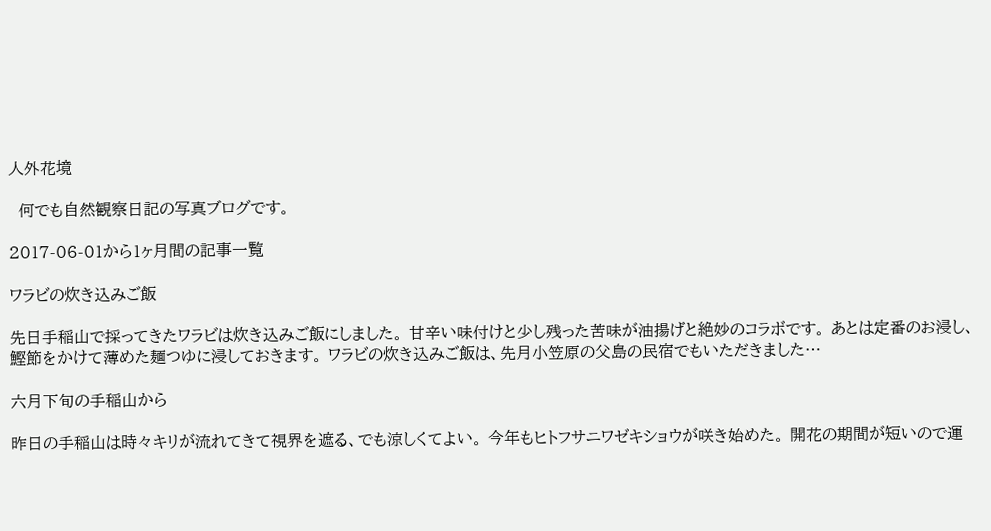人外花境

  何でも自然観察日記の写真ブログです。

2017-06-01から1ヶ月間の記事一覧

ワラビの炊き込みご飯

先日手稲山で採ってきたワラビは炊き込みご飯にしました。 甘辛い味付けと少し残った苦味が油揚げと絶妙のコラボです。 あとは定番のお浸し、鰹節をかけて薄めた麺つゆに浸しておきます。 ワラビの炊き込みご飯は、先月小笠原の父島の民宿でもいただきました…

六月下旬の手稲山から

昨日の手稲山は時々キリが流れてきて視界を遮る、でも涼しくてよい。 今年もヒトフサニワゼキショウが咲き始めた。 開花の期間が短いので運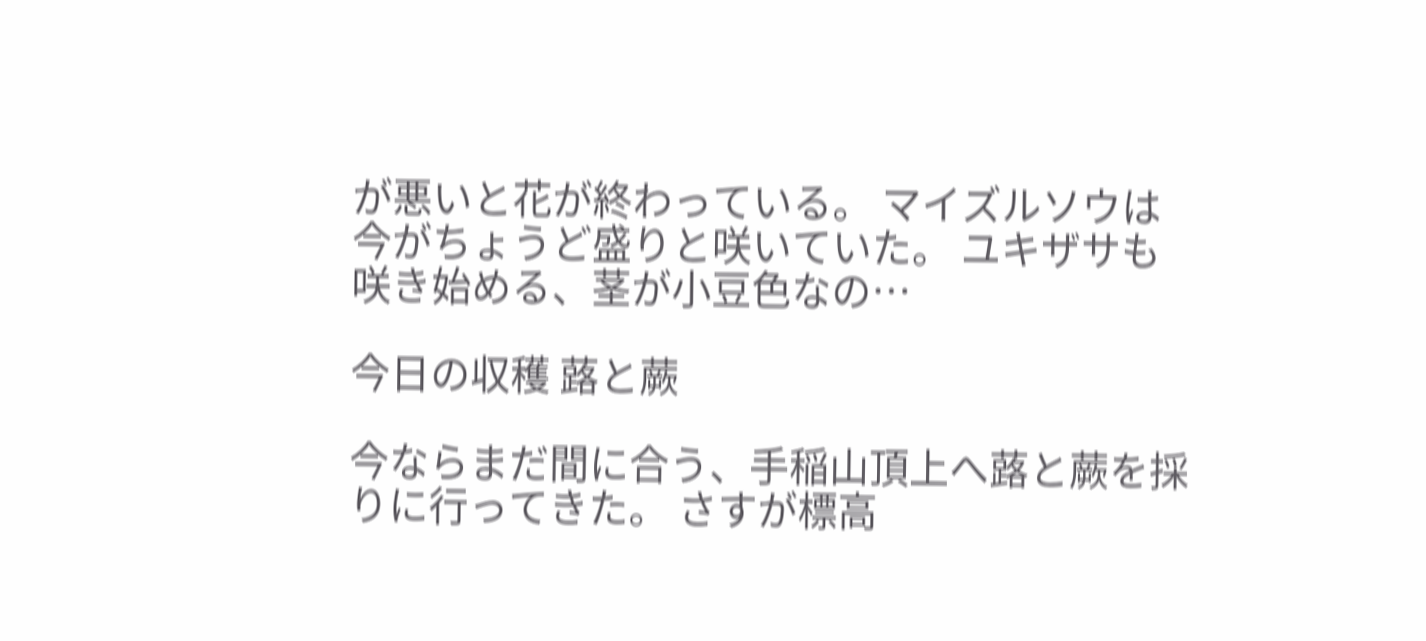が悪いと花が終わっている。 マイズルソウは今がちょうど盛りと咲いていた。 ユキザサも咲き始める、茎が小豆色なの…

今日の収穫 蕗と蕨

今ならまだ間に合う、手稲山頂上へ蕗と蕨を採りに行ってきた。 さすが標高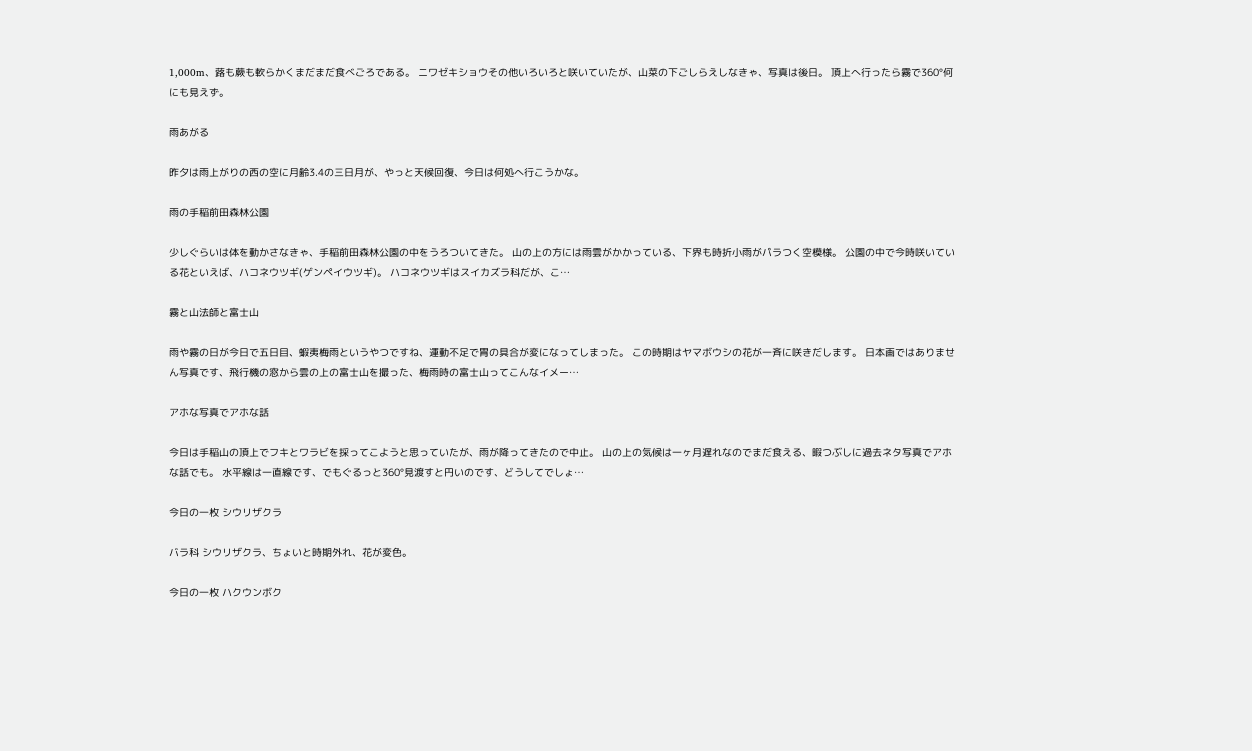1,000m、蕗も蕨も軟らかくまだまだ食べごろである。 ニワゼキショウその他いろいろと咲いていたが、山菜の下ごしらえしなきゃ、写真は後日。 頂上へ行ったら霧で360°何にも見えず。

雨あがる

昨夕は雨上がりの西の空に月齢3.4の三日月が、やっと天候回復、今日は何処へ行こうかな。

雨の手稲前田森林公園

少しぐらいは体を動かさなきゃ、手稲前田森林公園の中をうろついてきた。 山の上の方には雨雲がかかっている、下界も時折小雨がパラつく空模様。 公園の中で今時咲いている花といえば、ハコネウツギ(ゲンペイウツギ)。 ハコネウツギはスイカズラ科だが、こ…

霧と山法師と富士山

雨や霧の日が今日で五日目、蝦夷梅雨というやつですね、運動不足で胃の具合が変になってしまった。 この時期はヤマボウシの花が一斉に咲きだします。 日本画ではありません写真です、飛行機の窓から雲の上の富士山を撮った、梅雨時の富士山ってこんなイメー…

アホな写真でアホな話

今日は手稲山の頂上でフキとワラビを採ってこようと思っていたが、雨が降ってきたので中止。 山の上の気候は一ヶ月遅れなのでまだ食える、暇つぶしに過去ネタ写真でアホな話でも。 水平線は一直線です、でもぐるっと360°見渡すと円いのです、どうしてでしょ…

今日の一枚 シウリザクラ

バラ科 シウリザクラ、ちょいと時期外れ、花が変色。

今日の一枚 ハクウンボク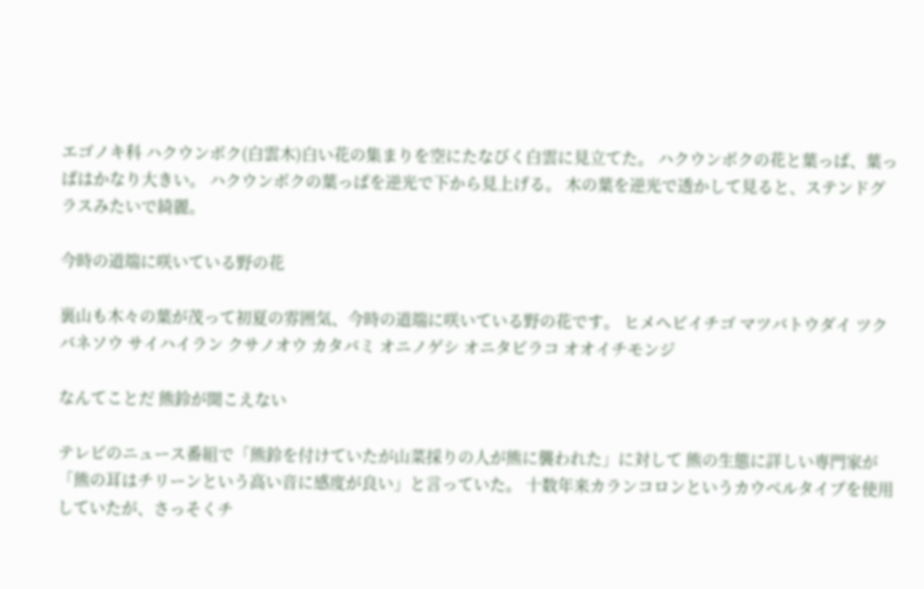エゴノキ科 ハクウンボク(白雲木)白い花の集まりを空にたなびく白雲に見立てた。 ハクウンボクの花と葉っぱ、葉っぱはかなり大きい。 ハクウンボクの葉っぱを逆光で下から見上げる。 木の葉を逆光で透かして見ると、ステンドグラスみたいで綺麗。

今時の道端に咲いている野の花

裏山も木々の葉が茂って初夏の雰囲気、今時の道端に咲いている野の花です。 ヒメヘビイチゴ マツバトウダイ ツクバネソウ サイハイラン クサノオウ カタバミ オニノゲシ オニタビラコ オオイチモンジ

なんてことだ 熊鈴が聞こえない

テレビのニュース番組で「熊鈴を付けていたが山菜採りの人が熊に襲われた」に対して 熊の生態に詳しい専門家が「熊の耳はチリーンという高い音に感度が良い」と言っていた。 十数年来カランコロンというカウベルタイプを使用していたが、さっそくチ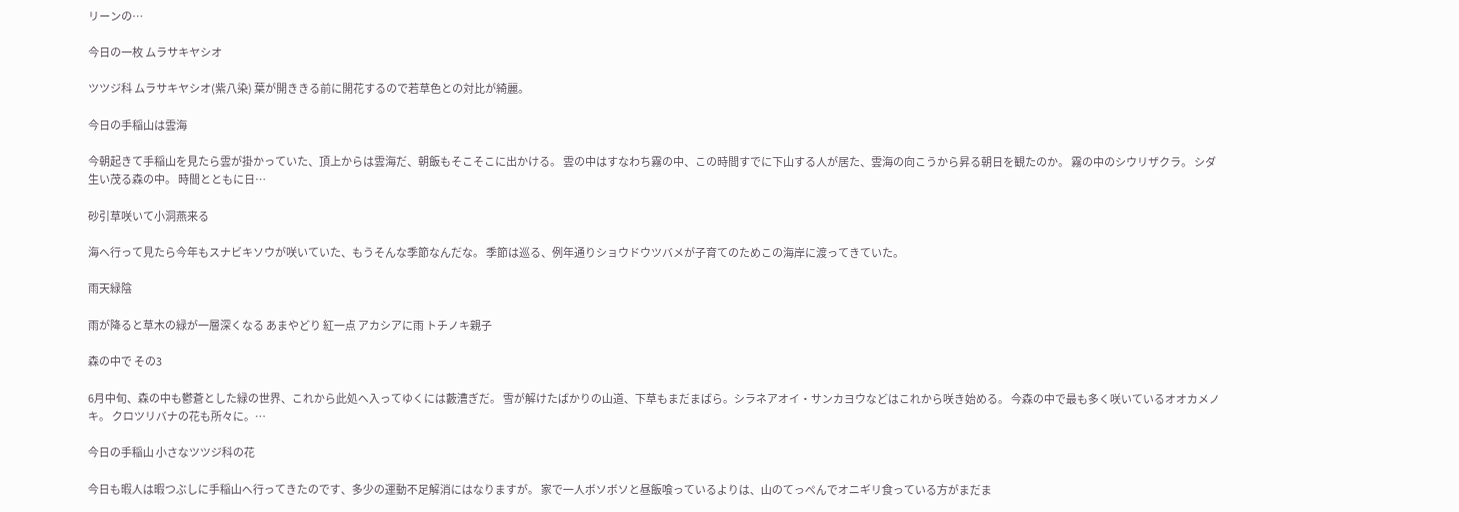リーンの…

今日の一枚 ムラサキヤシオ

ツツジ科 ムラサキヤシオ(紫八染) 葉が開ききる前に開花するので若草色との対比が綺麗。

今日の手稲山は雲海

今朝起きて手稲山を見たら雲が掛かっていた、頂上からは雲海だ、朝飯もそこそこに出かける。 雲の中はすなわち霧の中、この時間すでに下山する人が居た、雲海の向こうから昇る朝日を観たのか。 霧の中のシウリザクラ。 シダ生い茂る森の中。 時間とともに日…

砂引草咲いて小洞燕来る

海へ行って見たら今年もスナビキソウが咲いていた、もうそんな季節なんだな。 季節は巡る、例年通りショウドウツバメが子育てのためこの海岸に渡ってきていた。

雨天緑陰

雨が降ると草木の緑が一層深くなる あまやどり 紅一点 アカシアに雨 トチノキ親子

森の中で その3

6月中旬、森の中も鬱蒼とした緑の世界、これから此処へ入ってゆくには藪漕ぎだ。 雪が解けたばかりの山道、下草もまだまばら。シラネアオイ・サンカヨウなどはこれから咲き始める。 今森の中で最も多く咲いているオオカメノキ。 クロツリバナの花も所々に。…

今日の手稲山 小さなツツジ科の花

今日も暇人は暇つぶしに手稲山へ行ってきたのです、多少の運動不足解消にはなりますが。 家で一人ボソボソと昼飯喰っているよりは、山のてっぺんでオニギリ食っている方がまだま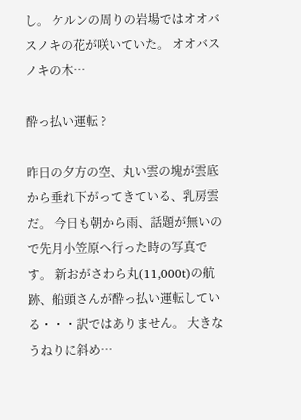し。 ケルンの周りの岩場ではオオバスノキの花が咲いていた。 オオバスノキの木…

酔っ払い運転 ?

昨日の夕方の空、丸い雲の塊が雲底から垂れ下がってきている、乳房雲だ。 今日も朝から雨、話題が無いので先月小笠原へ行った時の写真です。 新おがさわら丸(11,000t)の航跡、船頭さんが酔っ払い運転している・・・訳ではありません。 大きなうねりに斜め…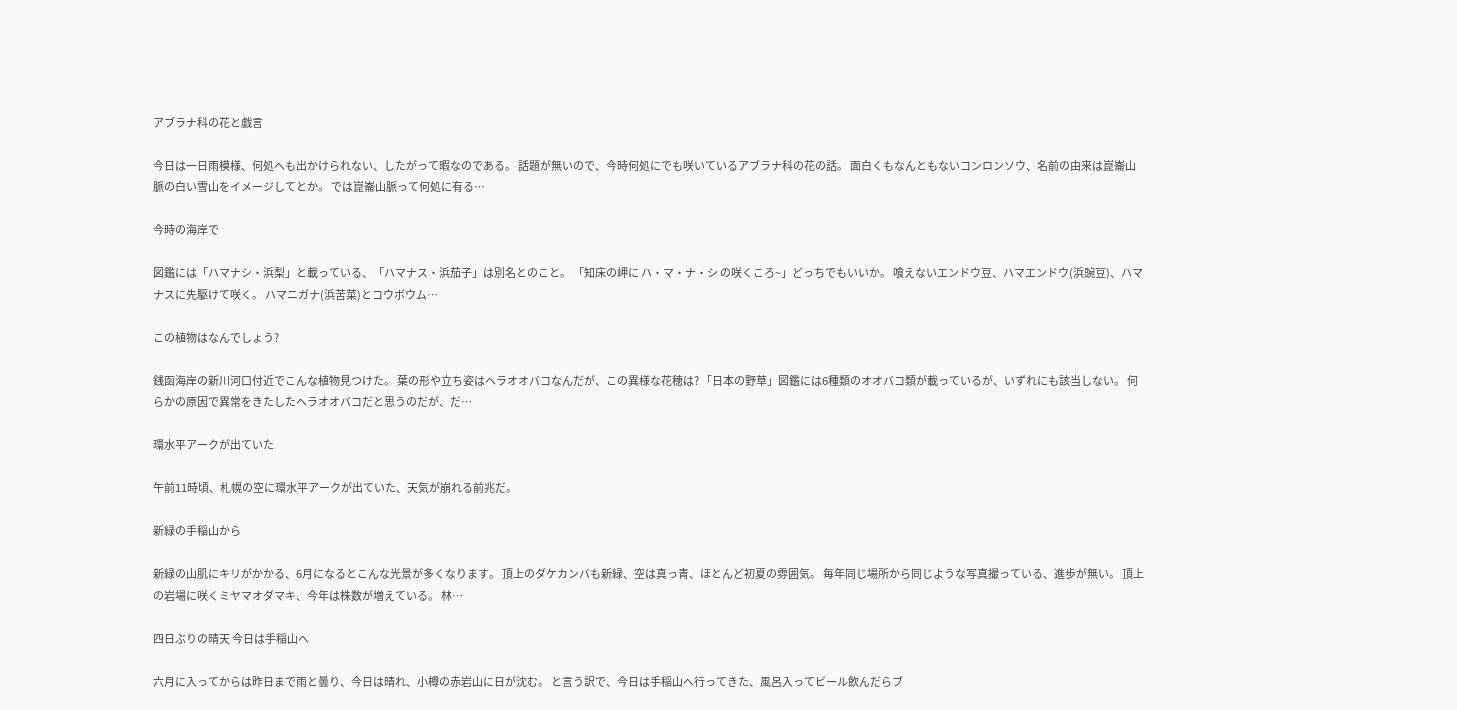アブラナ科の花と戯言

今日は一日雨模様、何処へも出かけられない、したがって暇なのである。 話題が無いので、今時何処にでも咲いているアブラナ科の花の話。 面白くもなんともないコンロンソウ、名前の由来は崑崙山脈の白い雪山をイメージしてとか。 では崑崙山脈って何処に有る…

今時の海岸で

図鑑には「ハマナシ・浜梨」と載っている、「ハマナス・浜茄子」は別名とのこと。 「知床の岬に ハ・マ・ナ・シ の咲くころ~」どっちでもいいか。 喰えないエンドウ豆、ハマエンドウ(浜豌豆)、ハマナスに先駆けて咲く。 ハマニガナ(浜苦菜)とコウボウム…

この植物はなんでしょう?

銭函海岸の新川河口付近でこんな植物見つけた。 葉の形や立ち姿はヘラオオバコなんだが、この異様な花穂は? 「日本の野草」図鑑には6種類のオオバコ類が載っているが、いずれにも該当しない。 何らかの原因で異常をきたしたヘラオオバコだと思うのだが、だ…

環水平アークが出ていた

午前11時頃、札幌の空に環水平アークが出ていた、天気が崩れる前兆だ。

新緑の手稲山から

新緑の山肌にキリがかかる、6月になるとこんな光景が多くなります。 頂上のダケカンバも新緑、空は真っ青、ほとんど初夏の雰囲気。 毎年同じ場所から同じような写真撮っている、進歩が無い。 頂上の岩場に咲くミヤマオダマキ、今年は株数が増えている。 林…

四日ぶりの晴天 今日は手稲山へ

六月に入ってからは昨日まで雨と曇り、今日は晴れ、小樽の赤岩山に日が沈む。 と言う訳で、今日は手稲山へ行ってきた、風呂入ってビール飲んだらブ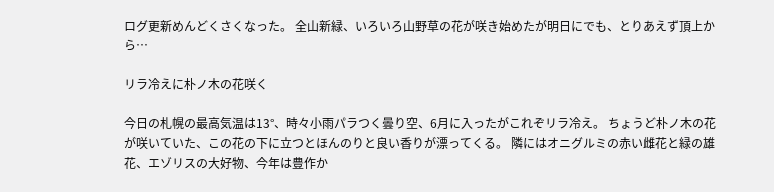ログ更新めんどくさくなった。 全山新緑、いろいろ山野草の花が咲き始めたが明日にでも、とりあえず頂上から…

リラ冷えに朴ノ木の花咲く

今日の札幌の最高気温は13°、時々小雨パラつく曇り空、6月に入ったがこれぞリラ冷え。 ちょうど朴ノ木の花が咲いていた、この花の下に立つとほんのりと良い香りが漂ってくる。 隣にはオニグルミの赤い雌花と緑の雄花、エゾリスの大好物、今年は豊作か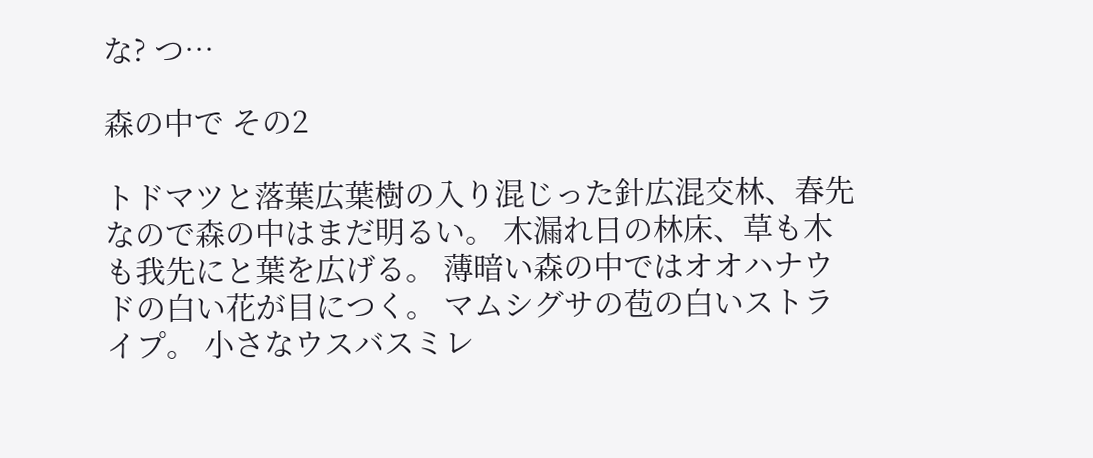な? つ…

森の中で その2

トドマツと落葉広葉樹の入り混じった針広混交林、春先なので森の中はまだ明るい。 木漏れ日の林床、草も木も我先にと葉を広げる。 薄暗い森の中ではオオハナウドの白い花が目につく。 マムシグサの苞の白いストライプ。 小さなウスバスミレ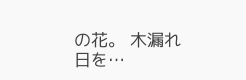の花。 木漏れ日を…